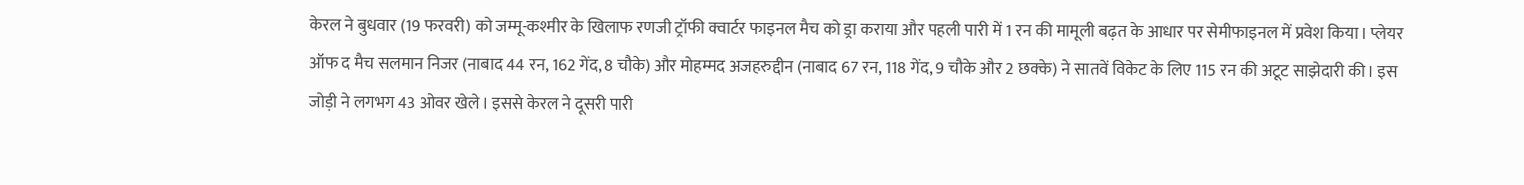केरल ने बुधवार (19 फरवरी) को जम्मू-कश्मीर के खिलाफ रणजी ट्रॉफी क्वार्टर फाइनल मैच को ड्रा कराया और पहली पारी में 1 रन की मामूली बढ़त के आधार पर सेमीफाइनल में प्रवेश किया। प्लेयर ऑफ द मैच सलमान निजर (नाबाद 44 रन, 162 गेंद, 8 चौके) और मोहम्मद अजहरुद्दीन (नाबाद 67 रन, 118 गेंद, 9 चौके और 2 छक्के) ने सातवें विकेट के लिए 115 रन की अटूट साझेदारी की। इस जोड़ी ने लगभग 43 ओवर खेले। इससे केरल ने दूसरी पारी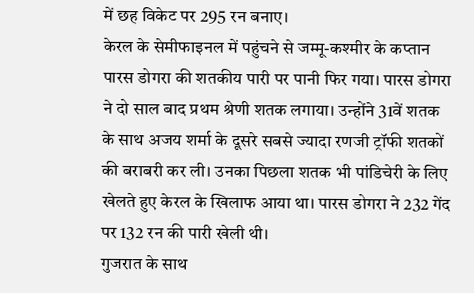में छह विकेट पर 295 रन बनाए।
केरल के सेमीफाइनल में पहुंचने से जम्मू-कश्मीर के कप्तान पारस डोगरा की शतकीय पारी पर पानी फिर गया। पारस डोगरा ने दो साल बाद प्रथम श्रेणी शतक लगाया। उन्होंने 31वें शतक के साथ अजय शर्मा के दूसरे सबसे ज्यादा रणजी ट्रॉफी शतकों की बराबरी कर ली। उनका पिछला शतक भी पांडिचेरी के लिए खेलते हुए केरल के खिलाफ आया था। पारस डोगरा ने 232 गेंद पर 132 रन की पारी खेली थी।
गुजरात के साथ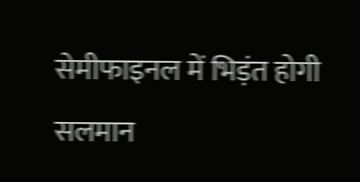सेमीफाइनल में भिड़ंत होगी
सलमान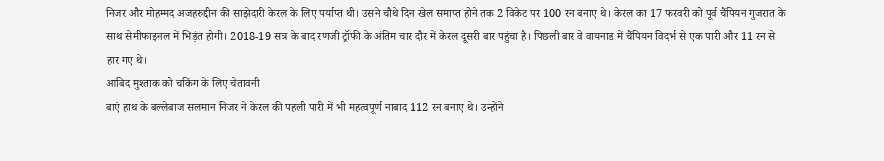निजर और मोहम्मद अजहरुद्दीन की साझेदारी केरल के लिए पर्याप्त थी। उसने चौथे दिन खेल समाप्त होने तक 2 विकेट पर 100 रन बनाए थे। केरल का 17 फरवरी को पूर्व चैंपियन गुजरात के साथ सेमीफाइनल में भिड़ंत होगी। 2018-19 सत्र के बाद रणजी ट्रॉफी के अंतिम चार दौर में केरल दूसरी बार पहुंचा है। पिछली बार वे वायनाड में चैंपियन विदर्भ से एक पारी और 11 रन से हार गए थे।
आबिद मुश्ताक को चकिंग के लिए चेतावनी
बाएं हाथ के बल्लेबाज सलमान निजर ने केरल की पहली पारी में भी महत्वपूर्ण नाबाद 112 रन बनाए थे। उन्होंने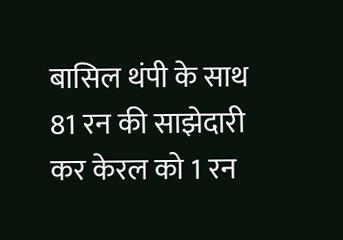बासिल थंपी के साथ 81 रन की साझेदारी कर केरल को 1 रन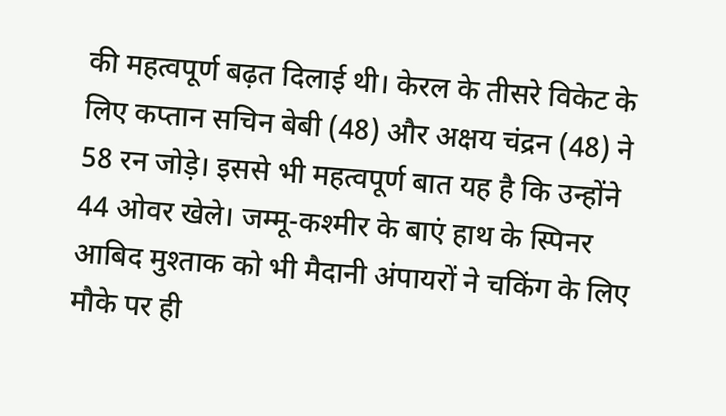की महत्वपूर्ण बढ़त दिलाई थी। केरल के तीसरे विकेट के लिए कप्तान सचिन बेबी (48) और अक्षय चंद्रन (48) ने 58 रन जोड़े। इससे भी महत्वपूर्ण बात यह है कि उन्होंने 44 ओवर खेले। जम्मू-कश्मीर के बाएं हाथ के स्पिनर आबिद मुश्ताक को भी मैदानी अंपायरों ने चकिंग के लिए मौके पर ही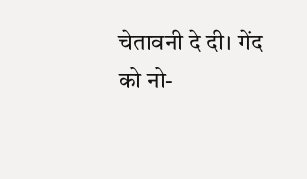चेतावनी दे दी। गेंद को नो-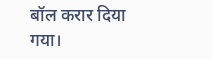बॉल करार दिया गया।